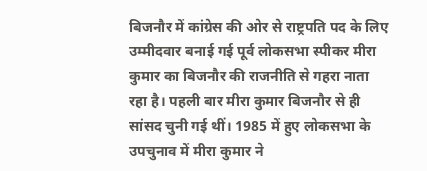बिजनौर में कांग्रेस की ओर से राष्ट्रपति पद के लिए उम्मीदवार बनाई गई पूर्व लोकसभा स्पीकर मीरा कुमार का बिजनौर की राजनीति से गहरा नाता रहा है। पहली बार मीरा कुमार बिजनौर से ही सांसद चुनी गई थीं। 1985 में हुए लोकसभा के उपचुनाव में मीरा कुमार ने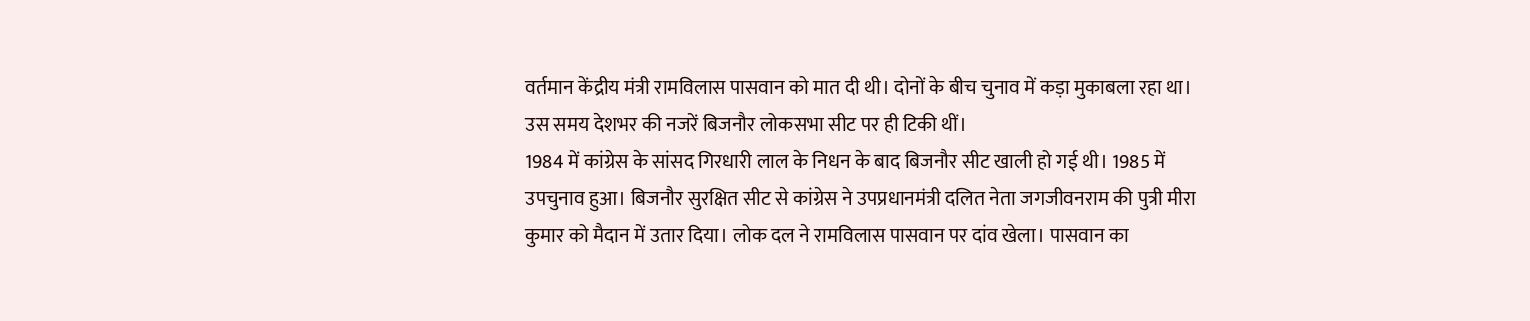वर्तमान केंद्रीय मंत्री रामविलास पासवान को मात दी थी। दोनों के बीच चुनाव में कड़ा मुकाबला रहा था। उस समय देशभर की नजरें बिजनौर लोकसभा सीट पर ही टिकी थीं।
1984 में कांग्रेस के सांसद गिरधारी लाल के निधन के बाद बिजनौर सीट खाली हो गई थी। 1985 में उपचुनाव हुआ। बिजनौर सुरक्षित सीट से कांग्रेस ने उपप्रधानमंत्री दलित नेता जगजीवनराम की पुत्री मीरा कुमार को मैदान में उतार दिया। लोक दल ने रामविलास पासवान पर दांव खेला। पासवान का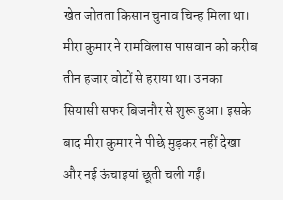खेत जोतता किसान चुनाव चिन्ह मिला था। मीरा कुमार ने रामविलास पासवान को करीब तीन हजार वोटों से हराया था। उनका सियासी सफर बिजनौर से शुरू हुआ। इसके बाद मीरा कुमार ने पीछे मुड़कर नहीं देखा और नई ऊंचाइयां छूती चली गईं।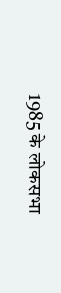1985 के लोकसभा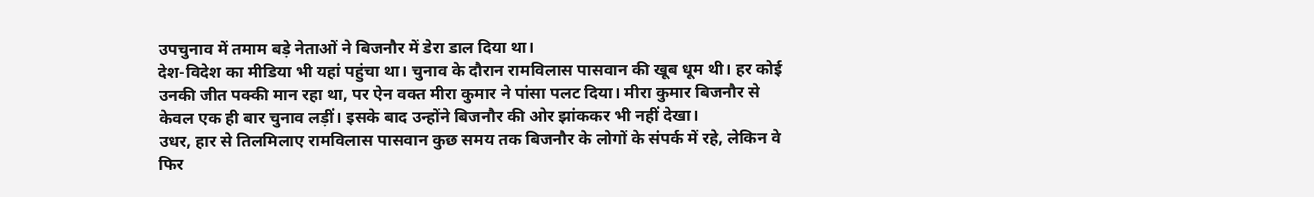उपचुनाव में तमाम बड़े नेताओं ने बिजनौर में डेरा डाल दिया था।
देश-विदेश का मीडिया भी यहां पहुंचा था। चुनाव के दौरान रामविलास पासवान की खूब धूम थी। हर कोई उनकी जीत पक्की मान रहा था, पर ऐन वक्त मीरा कुमार ने पांसा पलट दिया। मीरा कुमार बिजनौर से केवल एक ही बार चुनाव लड़ीं। इसके बाद उन्होंने बिजनौर की ओर झांककर भी नहीं देखा।
उधर, हार से तिलमिलाए रामविलास पासवान कुछ समय तक बिजनौर के लोगों के संपर्क में रहे, लेकिन वे फिर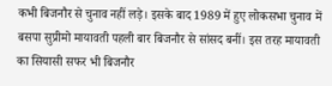कभी बिजनौर से चुनाव नहीं लड़े। इसके बाद 1989 में हुए लोकसभा चुनाव में बसपा सुप्रीमो मायावती पहली बार बिजनौर से सांसद बनीं। इस तरह मायावती का सियासी सफर भी बिजनौर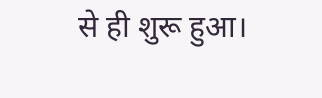से ही शुरू हुआ।